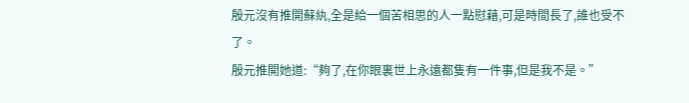殷元沒有推開蘇紈,全是給一個苦相思的人一點慰藉,可是時間長了,誰也受不了。
殷元推開她道:“夠了,在你眼裏世上永遠都隻有一件事,但是我不是。”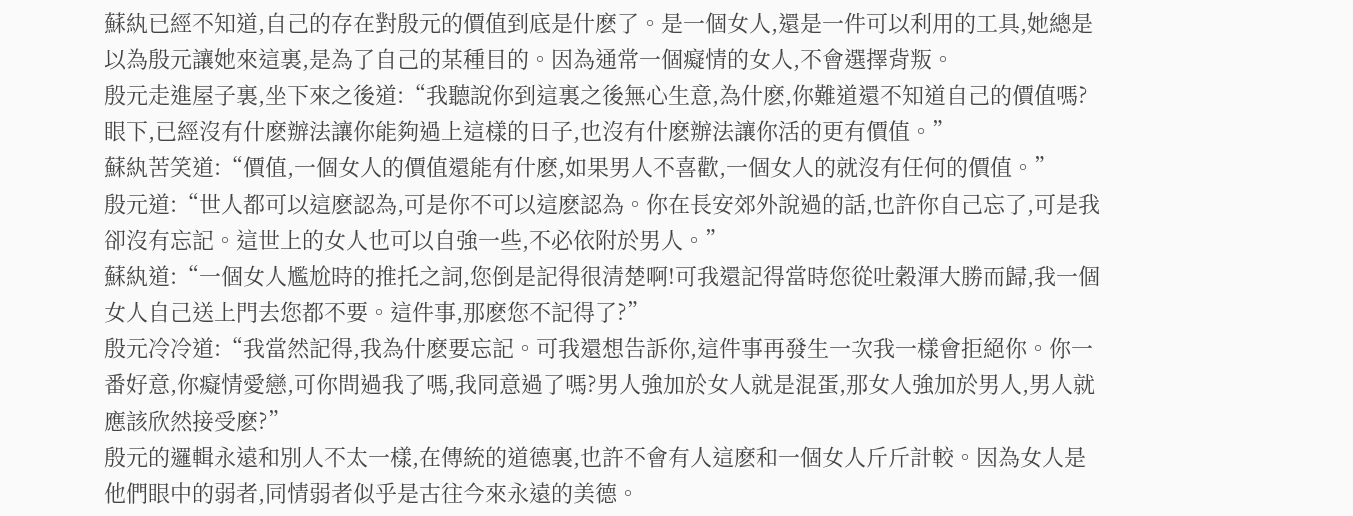蘇紈已經不知道,自己的存在對殷元的價值到底是什麽了。是一個女人,還是一件可以利用的工具,她總是以為殷元讓她來這裏,是為了自己的某種目的。因為通常一個癡情的女人,不會選擇背叛。
殷元走進屋子裏,坐下來之後道:“我聽說你到這裏之後無心生意,為什麽,你難道還不知道自己的價值嗎?眼下,已經沒有什麽辦法讓你能夠過上這樣的日子,也沒有什麽辦法讓你活的更有價值。”
蘇紈苦笑道:“價值,一個女人的價值還能有什麽,如果男人不喜歡,一個女人的就沒有任何的價值。”
殷元道:“世人都可以這麽認為,可是你不可以這麽認為。你在長安郊外說過的話,也許你自己忘了,可是我卻沒有忘記。這世上的女人也可以自強一些,不必依附於男人。”
蘇紈道:“一個女人尷尬時的推托之詞,您倒是記得很清楚啊!可我還記得當時您從吐穀渾大勝而歸,我一個女人自己送上門去您都不要。這件事,那麽您不記得了?”
殷元冷冷道:“我當然記得,我為什麽要忘記。可我還想告訴你,這件事再發生一次我一樣會拒絕你。你一番好意,你癡情愛戀,可你問過我了嗎,我同意過了嗎?男人強加於女人就是混蛋,那女人強加於男人,男人就應該欣然接受麽?”
殷元的邏輯永遠和別人不太一樣,在傳統的道德裏,也許不會有人這麽和一個女人斤斤計較。因為女人是他們眼中的弱者,同情弱者似乎是古往今來永遠的美德。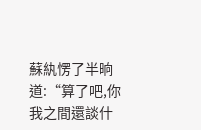蘇紈愣了半晌道:“算了吧,你我之間還談什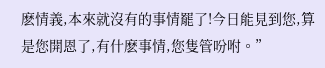麽情義,本來就沒有的事情罷了!今日能見到您,算是您開恩了,有什麽事情,您隻管吩咐。”